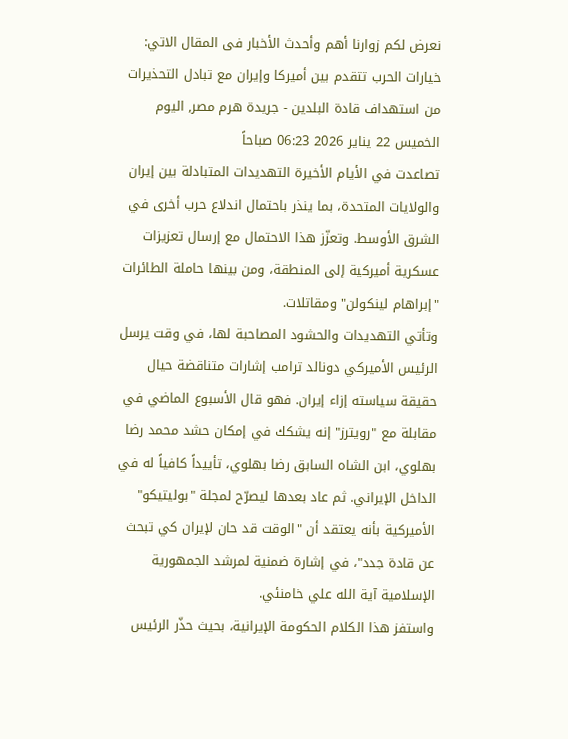نعرض لكم زوارنا أهم وأحدث الأخبار فى المقال الاتي:
خيارات الحرب تتقدم بين أميركا وإيران مع تبادل التحذيرات من استهداف قادة البلدين - جريدة هرم مصر, اليوم الخميس 22 يناير 2026 06:23 صباحاً
تصاعدت في الأيام الأخيرة التهديدات المتبادلة بين إيران والولايات المتحدة، بما ينذر باحتمال اندلاع حرب أخرى في الشرق الأوسط. وتعزّز هذا الاحتمال مع إرسال تعزيزات عسكرية أميركية إلى المنطقة، ومن بينها حاملة الطائرات "إبراهام لينكولن" ومقاتلات.
وتأتي التهديدات والحشود المصاحبة لها، في وقت يرسل الرئيس الأميركي دونالد ترامب إشارات متناقضة حيال حقيقة سياسته إزاء إيران. فهو قال الأسبوع الماضي في مقابلة مع "رويترز" إنه يشكك في إمكان حشد محمد رضا بهلوي، ابن الشاه السابق رضا بهلوي، تأييداً كافياً له في الداخل الإيراني. ثم عاد بعدها ليصرّح لمجلة "بوليتيكو" الأميركية بأنه يعتقد أن "الوقت قد حان لإيران كي تبحث عن قادة جدد"، في إشارة ضمنية لمرشد الجمهورية الإسلامية آية الله علي خامنئي.
واستفز هذا الكلام الحكومة الإيرانية، بحيث حذّر الرئيس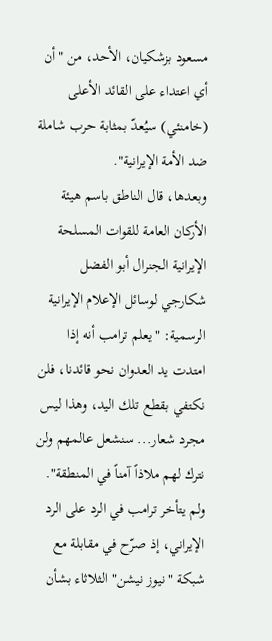مسعود بزشكيان، الأحد، من "أن أي اعتداء على القائد الأعلى (خامنئي) سيُعدّ بمثابة حرب شاملة ضد الأمة الإيرانية".
وبعدها، قال الناطق باسم هيئة الأركان العامة للقوات المسلحة الإيرانية الجنرال أبو الفضل شكارجي لوسائل الإعلام الإيرانية الرسمية: "يعلم ترامب أنه إذا امتدت يد العدوان نحو قائدنا، فلن نكتفي بقطع تلك اليد، وهذا ليس مجرد شعار... سنشعل عالمهم ولن نترك لهم ملاذاً آمناً في المنطقة".
ولم يتأخر ترامب في الرد على الرد الإيراني، إذ صرّح في مقابلة مع شبكة "نيوز نيشن" الثلاثاء بشأن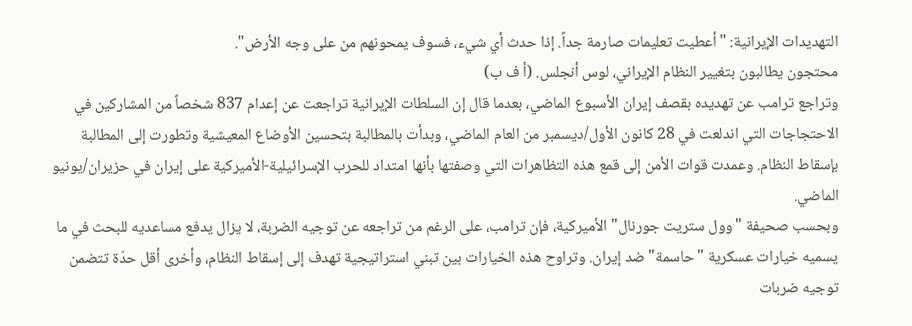التهديدات الإيرانية: "أعطيت تعليمات صارمة جداً. إذا حدث أي شيء، فسوف يمحونهم من على وجه الأرض".
محتجون يطالبون بتغيير النظام الإيراني، لوس أنجلس. (أ ف ب)
وتراجع ترامب عن تهديده بقصف إيران الأسبوع الماضي، بعدما قال إن السلطات الإيرانية تراجعت عن إعدام 837 شخصاً من المشاركين في الاحتجاجات التي اندلعت في 28 كانون الأول/ديسمبر من العام الماضي، وبدأت بالمطالبة بتحسين الأوضاع المعيشية وتطورت إلى المطالبة بإسقاط النظام. وعمدت قوات الأمن إلى قمع هذه التظاهرات التي وصفتها بأنها امتداد للحرب الإسرائيلية-الأميركية على إيران في حزيران/يونيو الماضي.
وبحسب صحيفة "وول ستريت جورنال" الأميركية، فإن ترامب، على الرغم من تراجعه عن توجيه الضربة، لا يزال يدفع مساعديه للبحث في ما يسميه خيارات عسكرية "حاسمة" ضد إيران. وتراوح هذه الخيارات بين تبني استراتيجية تهدف إلى إسقاط النظام، وأخرى أقل حدّة تتضمن توجيه ضربات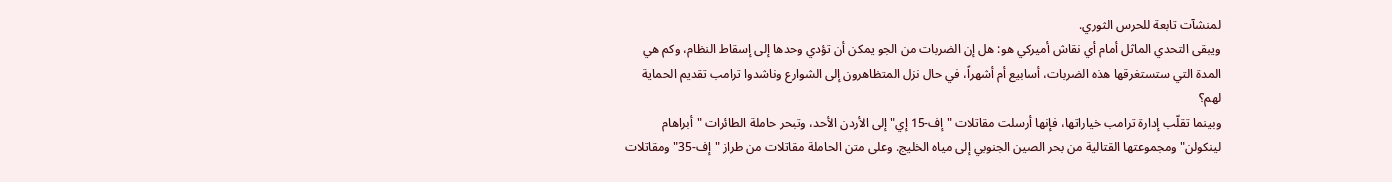لمنشآت تابعة للحرس الثوري.
ويبقى التحدي الماثل أمام أي نقاش أميركي هو: هل إن الضربات من الجو يمكن أن تؤدي وحدها إلى إسقاط النظام، وكم هي المدة التي ستستغرقها هذه الضربات، أسابيع أم أشهراً، في حال نزل المتظاهرون إلى الشوارع وناشدوا ترامب تقديم الحماية لهم؟
وبينما تقلّب إدارة ترامب خياراتها، فإنها أرسلت مقاتلات "إف-15 إي" إلى الأردن الأحد، وتبحر حاملة الطائرات "أبراهام لينكولن" ومجموعتها القتالية من بحر الصين الجنوبي إلى مياه الخليج. وعلى متن الحاملة مقاتلات من طراز "إف-35" ومقاتلات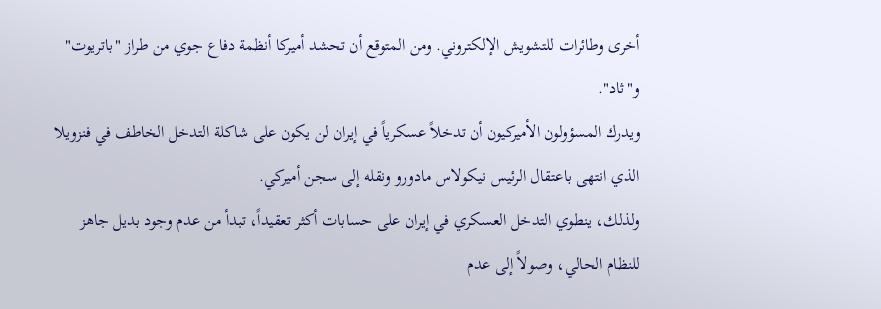أخرى وطائرات للتشويش الإلكتروني. ومن المتوقع أن تحشد أميركا أنظمة دفاع جوي من طراز "باتريوت" و"ثاد".
ويدرك المسؤولون الأميركيون أن تدخلاً عسكرياً في إيران لن يكون على شاكلة التدخل الخاطف في فنزويلا الذي انتهى باعتقال الرئيس نيكولاس مادورو ونقله إلى سجن أميركي.
ولذلك، ينطوي التدخل العسكري في إيران على حسابات أكثر تعقيداً، تبدأ من عدم وجود بديل جاهز للنظام الحالي، وصولاً إلى عدم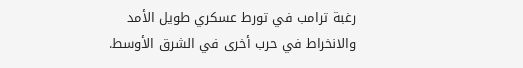رغبة ترامب في تورط عسكري طويل الأمد والانخراط في حرب أخرى في الشرق الأوسط.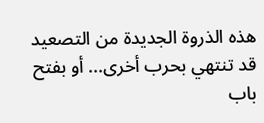هذه الذروة الجديدة من التصعيد قد تنتهي بحرب أخرى... أو بفتح باب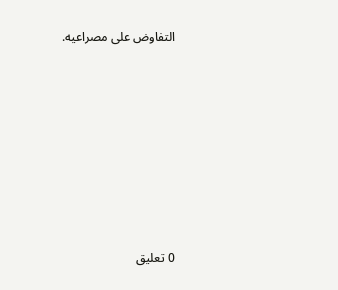التفاوض على مصراعيه.









0 تعليق